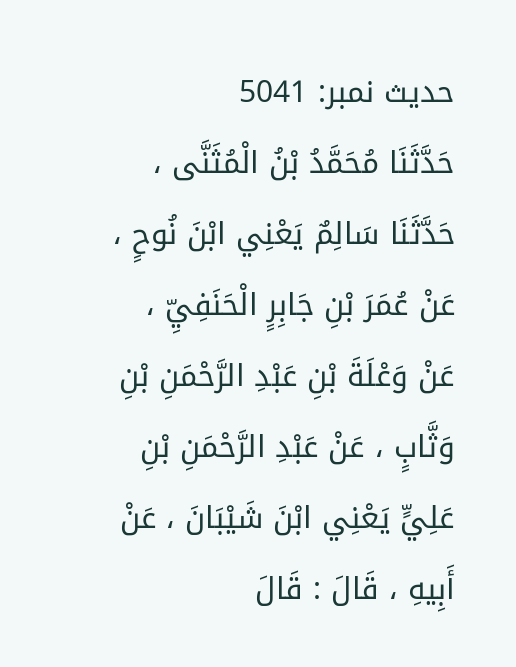حدیث نمبر: 5041
حَدَّثَنَا مُحَمَّدُ بْنُ الْمُثَنَّى ، حَدَّثَنَا سَالِمٌ يَعْنِي ابْنَ نُوحٍ ، عَنْ عُمَرَ بْنِ جَابِرٍ الْحَنَفِيِّ ، عَنْ وَعْلَةَ بْنِ عَبْدِ الرَّحْمَنِ بْنِ وَثَّابٍ ، عَنْ عَبْدِ الرَّحْمَنِ بْنِ عَلِيٍّ يَعْنِي ابْنَ شَيْبَانَ ، عَنْ أَبِيهِ ، قَالَ : قَالَ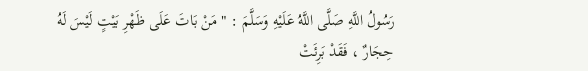رَسُولُ اللَّهِ صَلَّى اللَّهُ عَلَيْهِ وَسَلَّمَ : " مَنْ بَاتَ عَلَى ظَهْرِ بَيْتٍ لَيْسَ لَهُ حِجَارٌ ، فَقَدْ بَرِئَتْ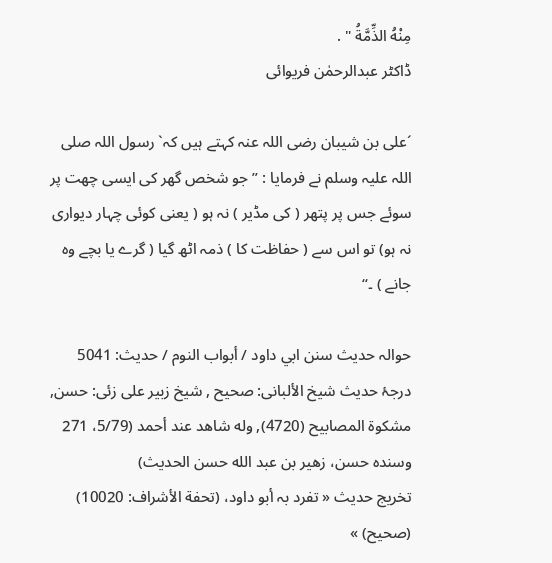مِنْهُ الذِّمَّةُ " .
ڈاکٹر عبدالرحمٰن فریوائی

´علی بن شیبان رضی اللہ عنہ کہتے ہیں کہ` رسول اللہ صلی اللہ علیہ وسلم نے فرمایا : ”جو شخص گھر کی ایسی چھت پر سوئے جس پر پتھر ( کی مڈیر ) نہ ہو ( یعنی کوئی چہار دیواری نہ ہو) تو اس سے ( حفاظت کا ) ذمہ اٹھ گیا ( گرے یا بچے وہ جانے ) ۔“

حوالہ حدیث سنن ابي داود / أبواب النوم / حدیث: 5041
درجۂ حدیث شیخ الألبانی: صحيح , شیخ زبیر علی زئی: حسن, مشكوة المصابيح (4720), وله شاھد عند أحمد (5/79، 271 وسنده حسن، زھير بن عبد الله حسن الحديث)
تخریج حدیث « تفرد بہ أبو داود، (تحفة الأشراف: 10020) (صحیح) »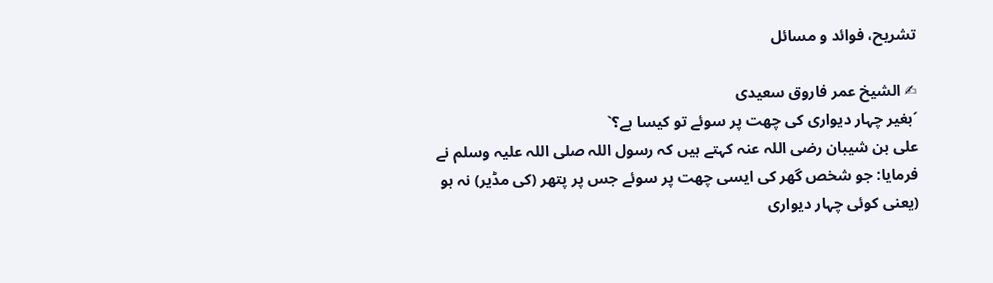تشریح، فوائد و مسائل

✍ الشیخ عمر فاروق سعیدی
´بغیر چہار دیواری کی چھت پر سوئے تو کیسا ہے؟`
علی بن شیبان رضی اللہ عنہ کہتے ہیں کہ رسول اللہ صلی اللہ علیہ وسلم نے فرمایا: جو شخص گھر کی ایسی چھت پر سوئے جس پر پتھر (کی مڈیر) نہ ہو (یعنی کوئی چہار دیواری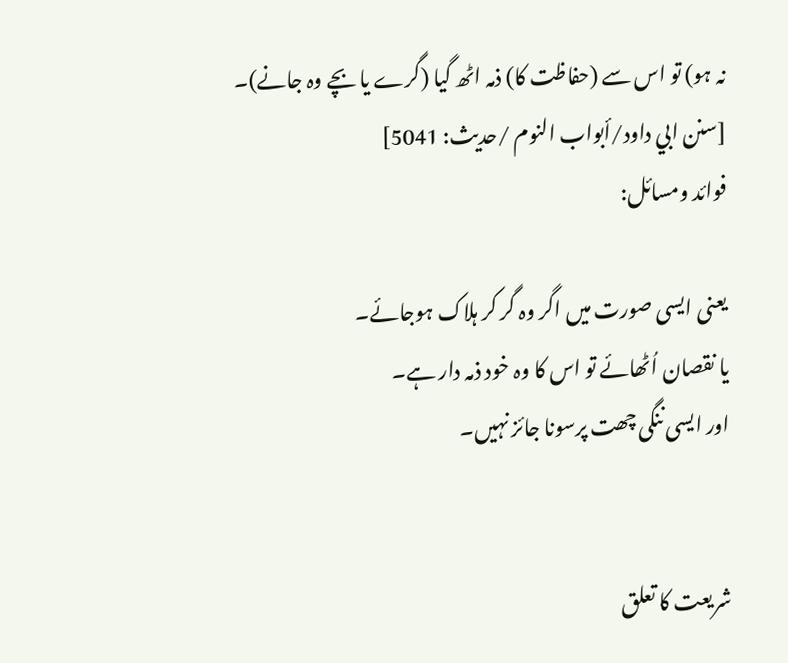نہ ہو) تو اس سے (حفاظت کا) ذمہ اٹھ گیا (گرے یا بچے وہ جانے)۔ [سنن ابي داود/أبواب النوم /حدیث: 5041]
فوائد ومسائل:

یعنی ایسی صورت میں اگر وہ گر کر ہلاک ہوجائے۔
یا نقصان اُٹھائے تو اس کا وہ خود ذمہ دار ہے۔
اور ایسی ننگی چھت پرسونا جائز نہیں۔


شریعت کا تعلق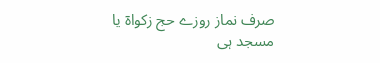صرف نماز روزے حج زکواہٓ یا مسجد ہی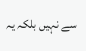سے نہیں بلکہ یہ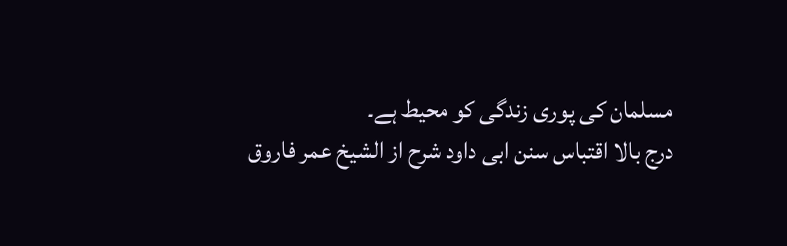مسلمان کی پوری زندگی کو محیط ہے۔
درج بالا اقتباس سنن ابی داود شرح از الشیخ عمر فاروق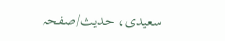سعیدی، حدیث/صفحہ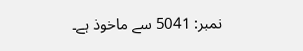نمبر: 5041 سے ماخوذ ہے۔